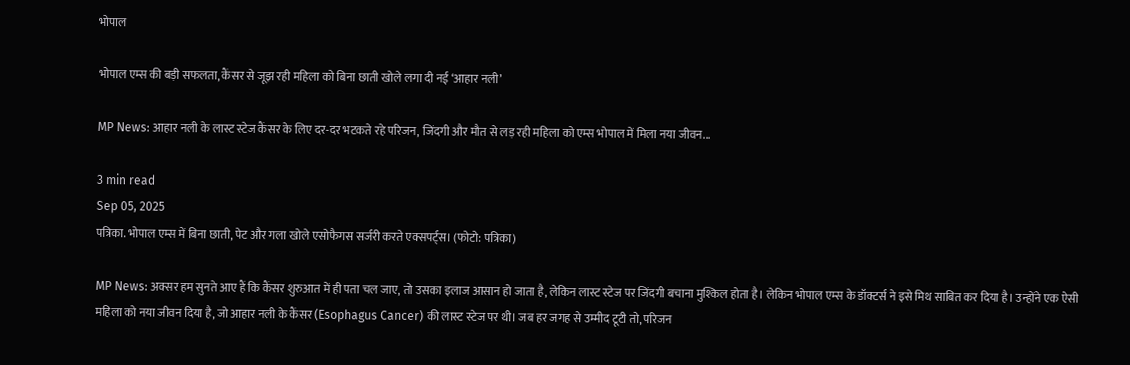भोपाल

भोपाल एम्स की बड़ी सफलता, कैंसर से जूझ रही महिला को बिना छाती खोले लगा दी नई ‘आहार नली’

MP News: आहार नली के लास्ट स्टेज कैंसर के लिए दर-दर भटकते रहे परिजन, जिंदगी और मौत से लड़ रही महिला को एम्स भोपाल में मिला नया जीवन...

3 min read
Sep 05, 2025
पत्रिका. भोपाल एम्स में बिना छाती, पेट और गला खोले एसोफैगस सर्जरी करते एक्सपर्ट्स। (फोटो: पत्रिका)

MP News: अक्सर हम सुनते आए हैं कि कैंसर शुरुआत में ही पता चल जाए, तो उसका इलाज आसान हो जाता है, लेकिन लास्ट स्टेज पर जिंदगी बचाना मुश्किल होता है। लेकिन भोपाल एम्स के डॉक्टर्स ने इसे मिथ साबित कर दिया है। उन्होंने एक ऐसी महिला को नया जीवन दिया है, जो आहार नली के कैंसर (Esophagus Cancer) की लास्ट स्टेज पर थी। जब हर जगह से उम्मीद टूटी तो, परिजन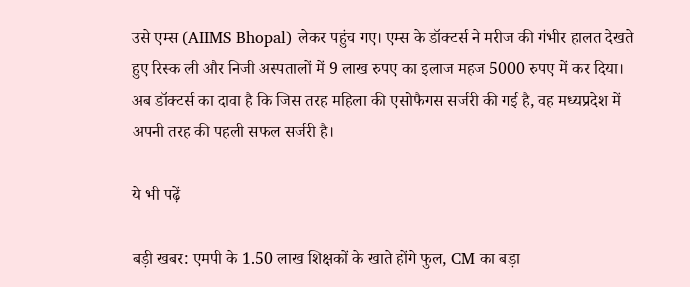उसे एम्स (AIIMS Bhopal) लेकर पहुंच गए। एम्स के डॉक्टर्स ने मरीज की गंभीर हालत देखते हुए रिस्क ली और निजी अस्पतालों में 9 लाख रुपए का इलाज महज 5000 रुपए में कर दिया। अब डॉक्टर्स का दावा है कि जिस तरह महिला की एसोफैगस सर्जरी की गई है, वह मध्यप्रदेश में अपनी तरह की पहली सफल सर्जरी है।

ये भी पढ़ें

बड़ी खबर: एमपी के 1.50 लाख शिक्षकों के खाते होंगे फुल, CM का बड़ा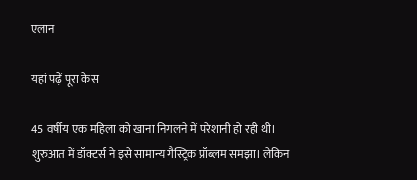एलान

यहां पढ़ें पूरा केस

45 वर्षीय एक महिला को खाना निगलने में परेशानी हो रही थी। शुरुआत में डॉक्टर्स ने इसे सामान्य गैस्ट्रिक प्रॉब्लम समझा। लेकिन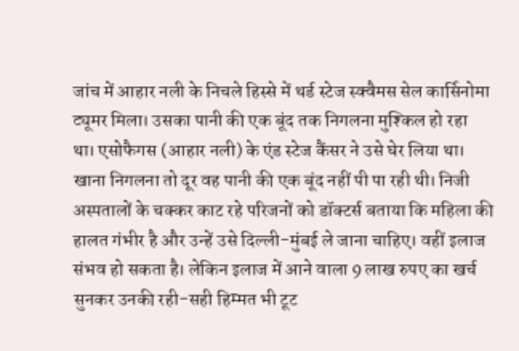जांच में आहार नली के निचले हिस्से में थर्ड स्टेज स्क्वैमस सेल कार्सिनोमा ट्यूमर मिला। उसका पानी की एक बूंद तक निगलना मुश्किल हो रहा था। एसोफैगस (आहार नली) के एंड स्टेज कैंसर ने उसे घेर लिया था। खाना निगलना तो दूर वह पानी की एक बूंद नहीं पी पा रही थी। निजी अस्पतालों के चक्कर काट रहे परिजनों को डॉक्टर्स बताया कि महिला की हालत गंभीर है और उन्हें उसे दिल्ली-मुंबई ले जाना चाहिए। वहीं इलाज संभव हो सकता है। लेकिन इलाज में आने वाला 9 लाख रुपए का खर्च सुनकर उनकी रही-सही हिम्मत भी टूट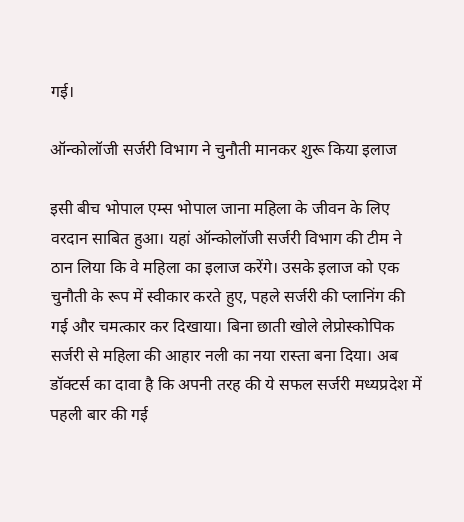गई।

ऑन्कोलॉजी सर्जरी विभाग ने चुनौती मानकर शुरू किया इलाज

इसी बीच भोपाल एम्स भोपाल जाना महिला के जीवन के लिए वरदान साबित हुआ। यहां ऑन्कोलॉजी सर्जरी विभाग की टीम ने ठान लिया कि वे महिला का इलाज करेंगे। उसके इलाज को एक चुनौती के रूप में स्वीकार करते हुए, पहले सर्जरी की प्लानिंग की गई और चमत्कार कर दिखाया। बिना छाती खोले लेप्रोस्कोपिक सर्जरी से महिला की आहार नली का नया रास्ता बना दिया। अब डॉक्टर्स का दावा है कि अपनी तरह की ये सफल सर्जरी मध्यप्रदेश में पहली बार की गई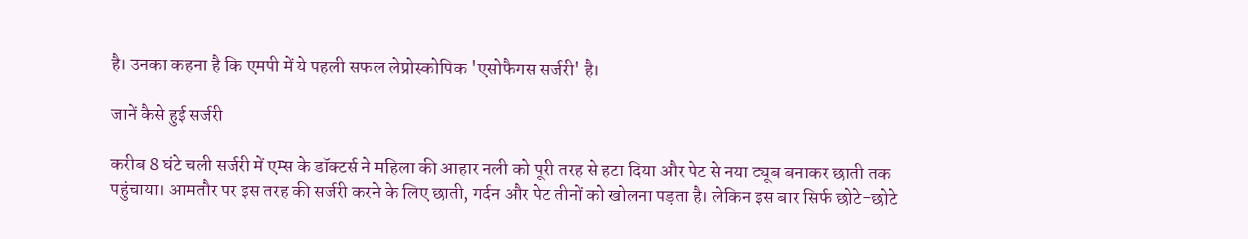है। उनका कहना है कि एमपी में ये पहली सफल लेप्रोस्कोपिक 'एसोफैगस सर्जरी' है।

जानें कैसे हुई सर्जरी

करीब 8 घंटे चली सर्जरी में एम्स के डॉक्टर्स ने महिला की आहार नली को पूरी तरह से हटा दिया और पेट से नया ट्यूब बनाकर छाती तक पहुंचाया। आमतौर पर इस तरह की सर्जरी करने के लिए छाती, गर्दन और पेट तीनों को खोलना पड़ता है। लेकिन इस बार सिर्फ छोटे-छोटे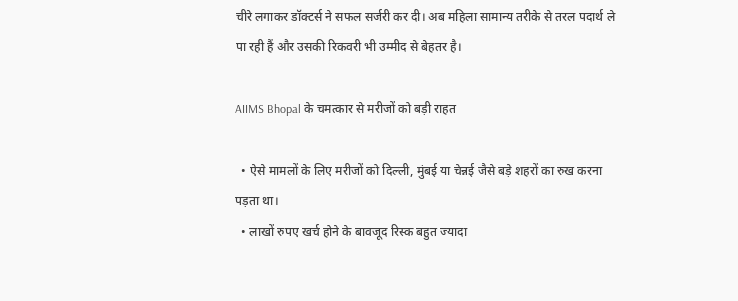चीरे लगाकर डॉक्टर्स ने सफल सर्जरी कर दी। अब महिला सामान्य तरीके से तरल पदार्थ ले पा रही हैं और उसकी रिकवरी भी उम्मीद से बेहतर है।

AIIMS Bhopal के चमत्कार से मरीजों को बड़ी राहत

  • ऐसे मामलों के लिए मरीजों को दिल्ली, मुंबई या चेन्नई जैसे बड़े शहरों का रुख करना पड़ता था।
  • लाखों रुपए खर्च होने के बावजूद रिस्क बहुत ज्यादा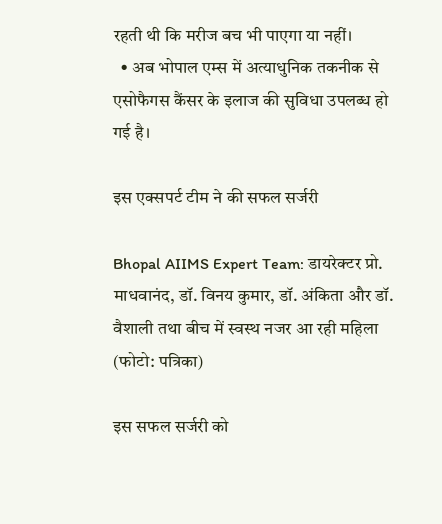रहती थी कि मरीज बच भी पाएगा या नहीं।
  • अब भोपाल एम्स में अत्याधुनिक तकनीक से एसोफैगस कैंसर के इलाज की सुविधा उपलब्ध हो गई है।

इस एक्सपर्ट टीम ने की सफल सर्जरी

Bhopal AIIMS Expert Team: डायरेक्टर प्रो. माधवानंद, डॉ. विनय कुमार, डॉ. अंकिता और डॉ. वैशाली तथा बीच में स्वस्थ नजर आ रही महिला (फोटो: पत्रिका)

इस सफल सर्जरी को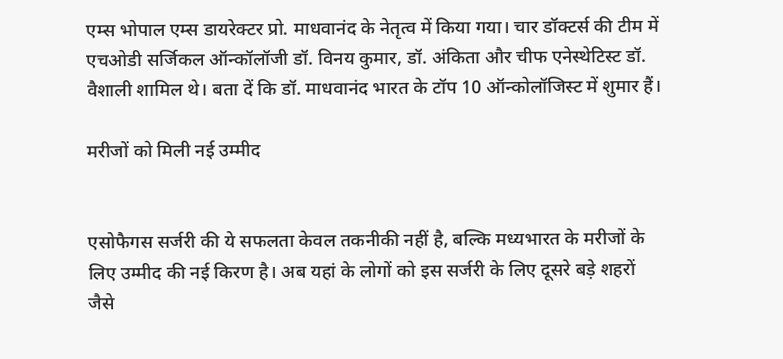एम्स भोपाल एम्स डायरेक्टर प्रो. माधवानंद के नेतृत्व में किया गया। चार डॉक्टर्स की टीम में एचओडी सर्जिकल ऑन्कॉलॉजी डॉ. विनय कुमार, डॉ. अंकिता और चीफ एनेस्थेटिस्ट डॉ. वैशाली शामिल थे। बता दें कि डॉ. माधवानंद भारत के टॉप 10 ऑन्कोलॉजिस्ट में शुमार हैं।

मरीजों को मिली नई उम्मीद


एसोफैगस सर्जरी की ये सफलता केवल तकनीकी नहीं है, बल्कि मध्यभारत के मरीजों के लिए उम्मीद की नई किरण है। अब यहां के लोगों को इस सर्जरी के लिए दूसरे बड़े शहरों जैसे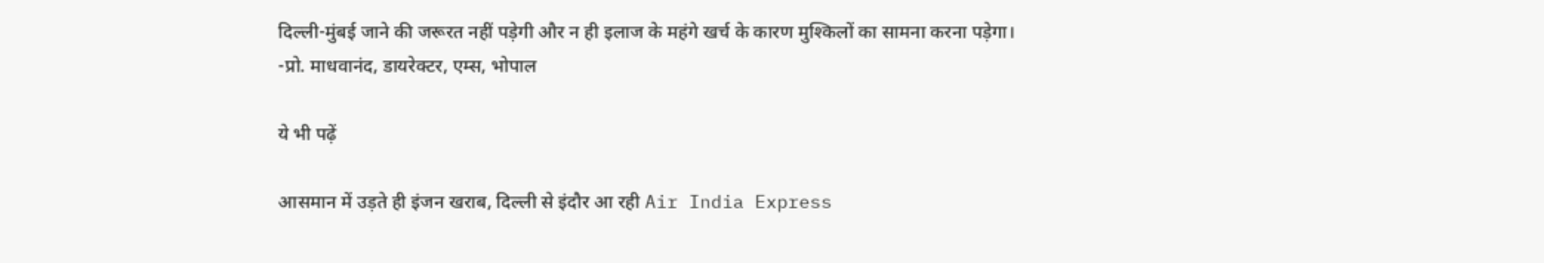दिल्ली-मुंबई जाने की जरूरत नहीं पड़ेगी और न ही इलाज के महंगे खर्च के कारण मुश्किलों का सामना करना पड़ेगा।
-प्रो. माधवानंद, डायरेक्टर, एम्स, भोपाल

ये भी पढ़ें

आसमान में उड़ते ही इंजन खराब, दिल्ली से इंदौर आ रही Air India Express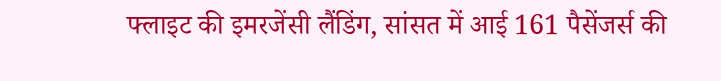फ्लाइट की इमरजेंसी लैंडिंग, सांसत में आई 161 पैसेंजर्स की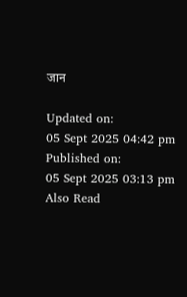जान

Updated on:
05 Sept 2025 04:42 pm
Published on:
05 Sept 2025 03:13 pm
Also Read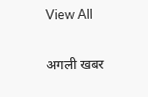View All

अगली खबर